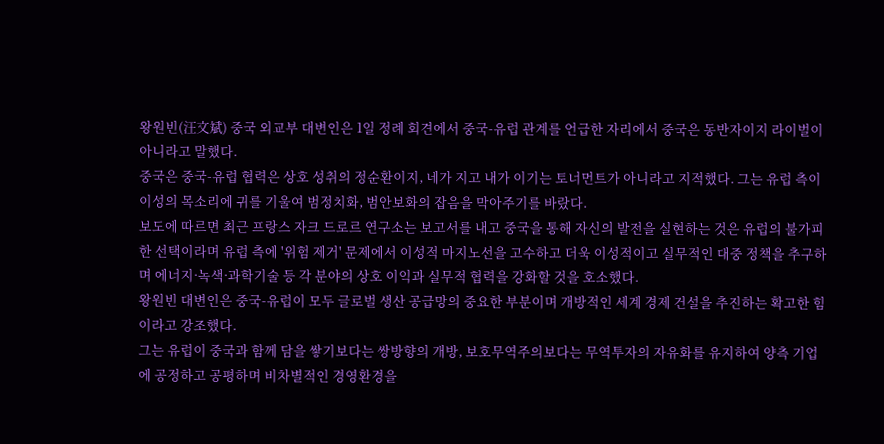왕원빈(汪文斌) 중국 외교부 대변인은 1일 정례 회견에서 중국-유럽 관계를 언급한 자리에서 중국은 동반자이지 라이벌이 아니라고 말했다.
중국은 중국-유럽 협력은 상호 성취의 정순환이지, 네가 지고 내가 이기는 토너먼트가 아니라고 지적했다. 그는 유럽 측이 이성의 목소리에 귀를 기울여 범정치화, 범안보화의 잡음을 막아주기를 바랐다.
보도에 따르면 최근 프랑스 자크 드로르 연구소는 보고서를 내고 중국을 통해 자신의 발전을 실현하는 것은 유럽의 불가피한 선택이라며 유럽 측에 '위험 제거' 문제에서 이성적 마지노선을 고수하고 더욱 이성적이고 실무적인 대중 정책을 추구하며 에너지·녹색·과학기술 등 각 분야의 상호 이익과 실무적 협력을 강화할 것을 호소했다.
왕원빈 대변인은 중국-유럽이 모두 글로벌 생산 공급망의 중요한 부분이며 개방적인 세계 경제 건설을 추진하는 확고한 힘이라고 강조했다.
그는 유럽이 중국과 함께 담을 쌓기보다는 쌍방향의 개방, 보호무역주의보다는 무역투자의 자유화를 유지하여 양측 기업에 공정하고 공평하며 비차별적인 경영환경을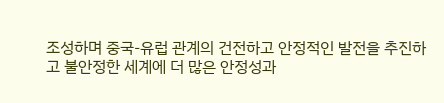조성하며 중국-유럽 관계의 건전하고 안정적인 발전을 추진하고 불안정한 세계에 더 많은 안정성과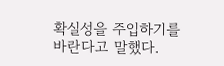확실성을 주입하기를 바란다고 말했다.